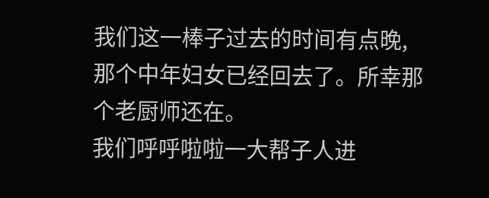我们这一棒子过去的时间有点晚,那个中年妇女已经回去了。所幸那个老厨师还在。
我们呼呼啦啦一大帮子人进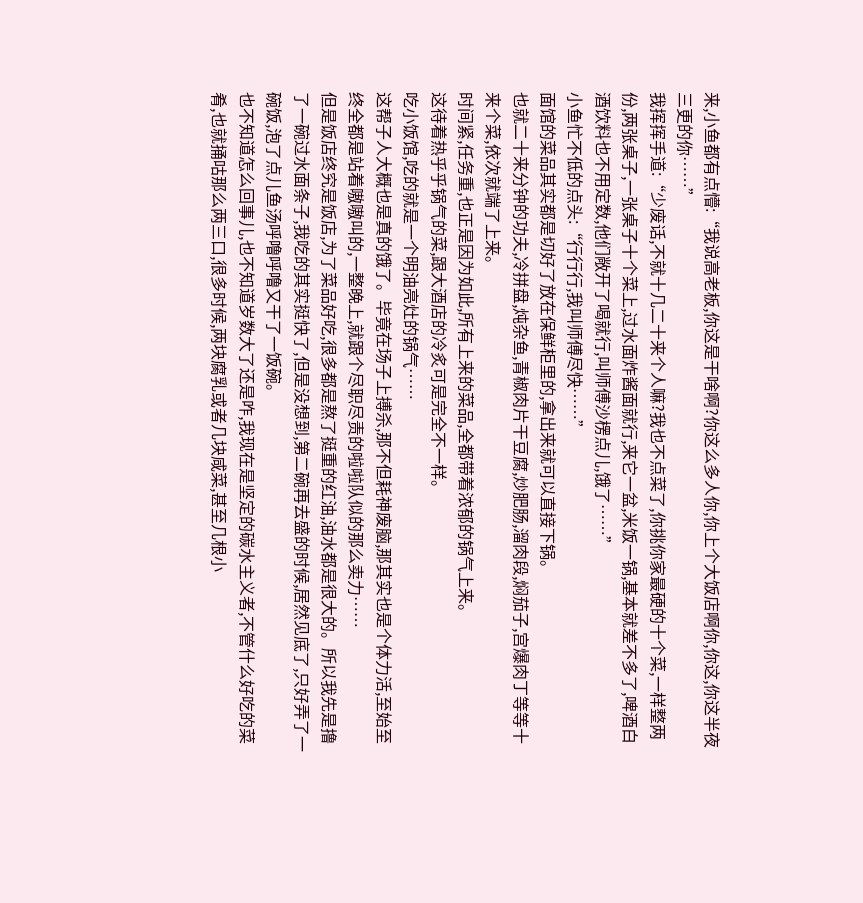来,小鱼都有点懵:“我说高老板,你这是干啥啊?你这么多人你,你上个大饭店啊你,你这,你这半夜三更的你……”
我挥挥手道:“少废话,不就十几二十来个人嘛?我也不点菜了,你挑你家最硬的十个菜,一样整两份,两张桌子,一张桌子十个菜上,过水面炸酱面就行,来它一盆,米饭一锅,基本就差不多了,啤酒白酒饮料也不用定数,他们敞开了喝就行,叫师傅沙楞点儿,饿了……”
小鱼忙不低的点头:“行行行,我叫师傅尽快……”
面馆的菜品其实都是切好了放在保鲜柜里的,拿出来就可以直接下锅。
也就二十来分钟的功夫,冷拼盘,炖杂鱼,青椒肉片干豆腐,炒肥肠,溜肉段,焖茄子,宫爆肉丁等等十来个菜,依次就端了上来。
时间紧,任务重,也正是因为如此,所有上来的菜品,全都带着浓郁的锅气上来。
这待着热乎乎锅气的菜,跟大酒店的冷炙可是完全不一样。
吃小饭馆,吃的就是一个明油亮灶的锅气……
这帮子人大概也是真的饿了。毕竟在场子上搏杀,那不但耗神废脑,那其实也是个体力活,至始至终全都是站着嗷嗷叫的,一整晚上,就跟个尽职尽责的啦啦队似的那么卖力……
但是饭店终究是饭店,为了菜品好吃,很多都是熬了挺重的红油,油水都是很大的。所以我先是撸了一碗过水面条子,我吃的其实挺快了,但是没想到,第二碗再去盛的时候,居然见底了,只好弄了一碗饭,泡了点儿鱼汤呼噜呼噜又干了一饭碗。
也不知道怎么回事儿,也不知道岁数大了还是咋,我现在是坚定的碳水主义者,不管什么好吃的菜肴,也就捅咕那么两三口,很多时候,两块腐乳或者几块咸菜,甚至几根小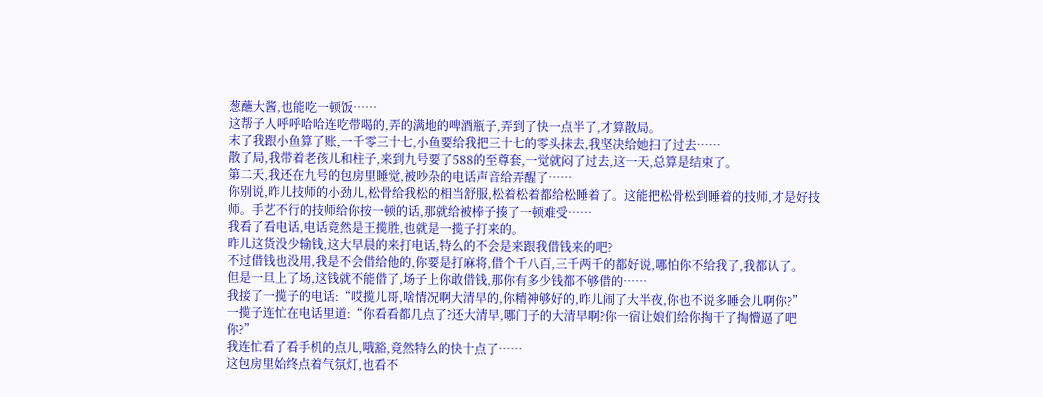葱蘸大酱,也能吃一顿饭……
这帮子人呼呼哈哈连吃带喝的,弄的满地的啤酒瓶子,弄到了快一点半了,才算散局。
末了我跟小鱼算了账,一千零三十七,小鱼要给我把三十七的零头抹去,我坚决给她扫了过去……
散了局,我带着老孩儿和柱子,来到九号要了588的至尊套,一觉就闷了过去,这一天,总算是结束了。
第二天,我还在九号的包房里睡觉,被吵杂的电话声音给弄醒了……
你别说,昨儿技师的小劲儿,松骨给我松的相当舒服,松着松着都给松睡着了。这能把松骨松到睡着的技师,才是好技师。手艺不行的技师给你按一顿的话,那就给被棒子揍了一顿难受……
我看了看电话,电话竟然是王揽胜,也就是一揽子打来的。
昨儿这货没少输钱,这大早晨的来打电话,特么的不会是来跟我借钱来的吧?
不过借钱也没用,我是不会借给他的,你要是打麻将,借个千八百,三千两千的都好说,哪怕你不给我了,我都认了。
但是一旦上了场,这钱就不能借了,场子上你敢借钱,那你有多少钱都不够借的……
我接了一揽子的电话:“哎揽儿哥,啥情况啊大清早的,你精神够好的,昨儿闹了大半夜,你也不说多睡会儿啊你?”
一揽子连忙在电话里道:“你看看都几点了?还大清早,哪门子的大清早啊?你一宿让娘们给你掏干了掏懵逼了吧你?”
我连忙看了看手机的点儿,哦豁,竟然特么的快十点了……
这包房里始终点着气氛灯,也看不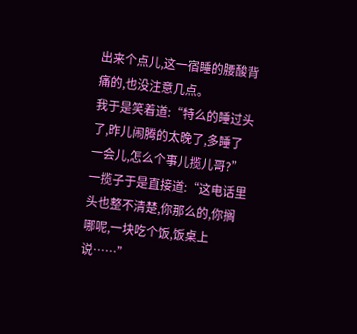出来个点儿,这一宿睡的腰酸背痛的,也没注意几点。
我于是笑着道:“特么的睡过头了,昨儿闹腾的太晚了,多睡了一会儿,怎么个事儿揽儿哥?”
一揽子于是直接道:“这电话里头也整不清楚,你那么的,你搁哪呢,一块吃个饭,饭桌上说……”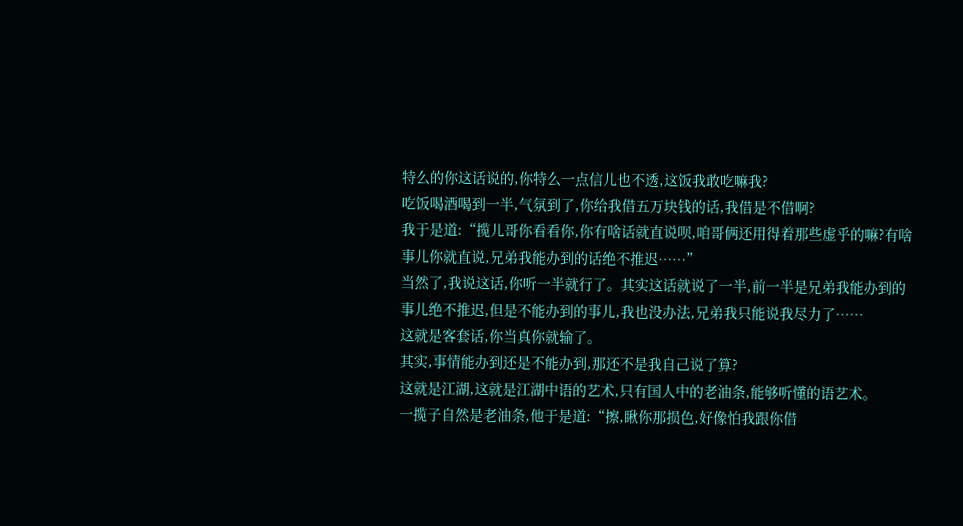特么的你这话说的,你特么一点信儿也不透,这饭我敢吃嘛我?
吃饭喝酒喝到一半,气氛到了,你给我借五万块钱的话,我借是不借啊?
我于是道:“揽儿哥你看看你,你有啥话就直说呗,咱哥俩还用得着那些虚乎的嘛?有啥事儿你就直说,兄弟我能办到的话绝不推迟……”
当然了,我说这话,你听一半就行了。其实这话就说了一半,前一半是兄弟我能办到的事儿绝不推迟,但是不能办到的事儿,我也没办法,兄弟我只能说我尽力了……
这就是客套话,你当真你就输了。
其实,事情能办到还是不能办到,那还不是我自己说了算?
这就是江湖,这就是江湖中语的艺术,只有国人中的老油条,能够听懂的语艺术。
一揽子自然是老油条,他于是道:“擦,瞅你那损色,好像怕我跟你借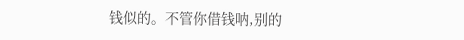钱似的。不管你借钱呐,别的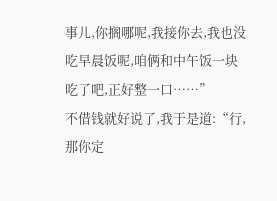事儿,你搁哪呢,我接你去,我也没吃早晨饭呢,咱俩和中午饭一块吃了吧,正好整一口……”
不借钱就好说了,我于是道:“行,那你定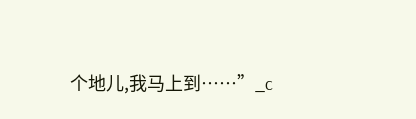个地儿,我马上到……”_c